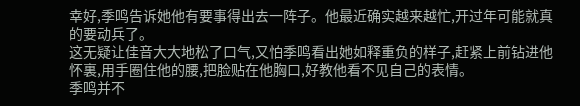幸好,季鸣告诉她他有要事得出去一阵子。他最近确实越来越忙,开过年可能就真的要动兵了。
这无疑让佳音大大地松了口气,又怕季鸣看出她如释重负的样子,赶紧上前钻进他怀裏,用手圈住他的腰,把脸贴在他胸口,好教他看不见自己的表情。
季鸣并不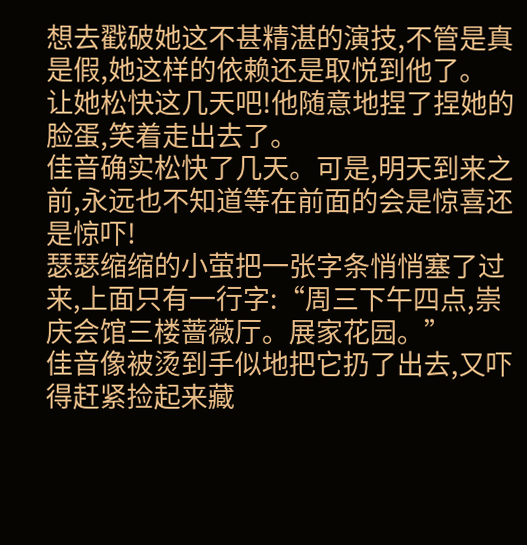想去戳破她这不甚精湛的演技,不管是真是假,她这样的依赖还是取悦到他了。
让她松快这几天吧!他随意地捏了捏她的脸蛋,笑着走出去了。
佳音确实松快了几天。可是,明天到来之前,永远也不知道等在前面的会是惊喜还是惊吓!
瑟瑟缩缩的小萤把一张字条悄悄塞了过来,上面只有一行字:“周三下午四点,崇庆会馆三楼蔷薇厅。展家花园。”
佳音像被烫到手似地把它扔了出去,又吓得赶紧捡起来藏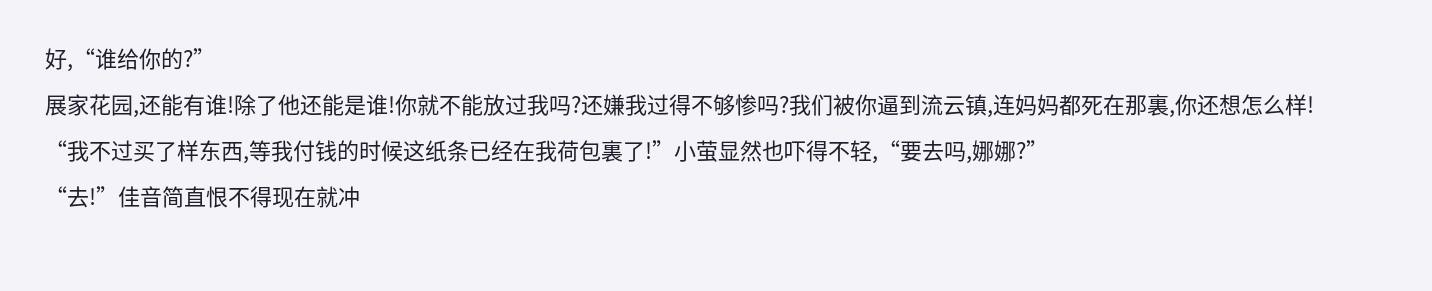好,“谁给你的?”
展家花园,还能有谁!除了他还能是谁!你就不能放过我吗?还嫌我过得不够惨吗?我们被你逼到流云镇,连妈妈都死在那裏,你还想怎么样!
“我不过买了样东西,等我付钱的时候这纸条已经在我荷包裏了!”小萤显然也吓得不轻,“要去吗,娜娜?”
“去!”佳音简直恨不得现在就冲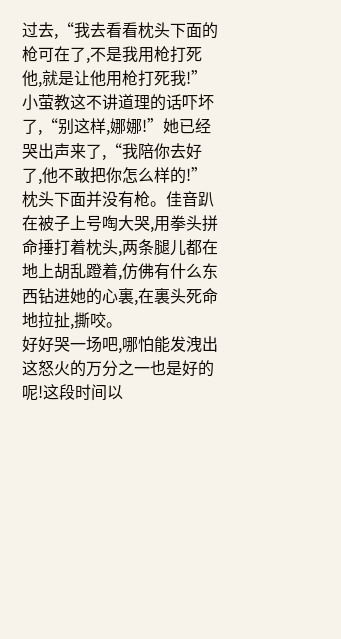过去,“我去看看枕头下面的枪可在了,不是我用枪打死他,就是让他用枪打死我!”
小萤教这不讲道理的话吓坏了,“别这样,娜娜!”她已经哭出声来了,“我陪你去好了,他不敢把你怎么样的!”
枕头下面并没有枪。佳音趴在被子上号啕大哭,用拳头拼命捶打着枕头,两条腿儿都在地上胡乱蹬着,仿佛有什么东西钻进她的心裏,在裏头死命地拉扯,撕咬。
好好哭一场吧,哪怕能发洩出这怒火的万分之一也是好的呢!这段时间以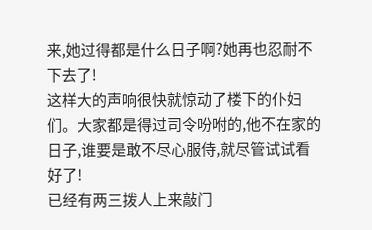来,她过得都是什么日子啊?她再也忍耐不下去了!
这样大的声响很快就惊动了楼下的仆妇们。大家都是得过司令吩咐的,他不在家的日子,谁要是敢不尽心服侍,就尽管试试看好了!
已经有两三拨人上来敲门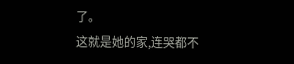了。
这就是她的家,连哭都不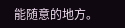能随意的地方。